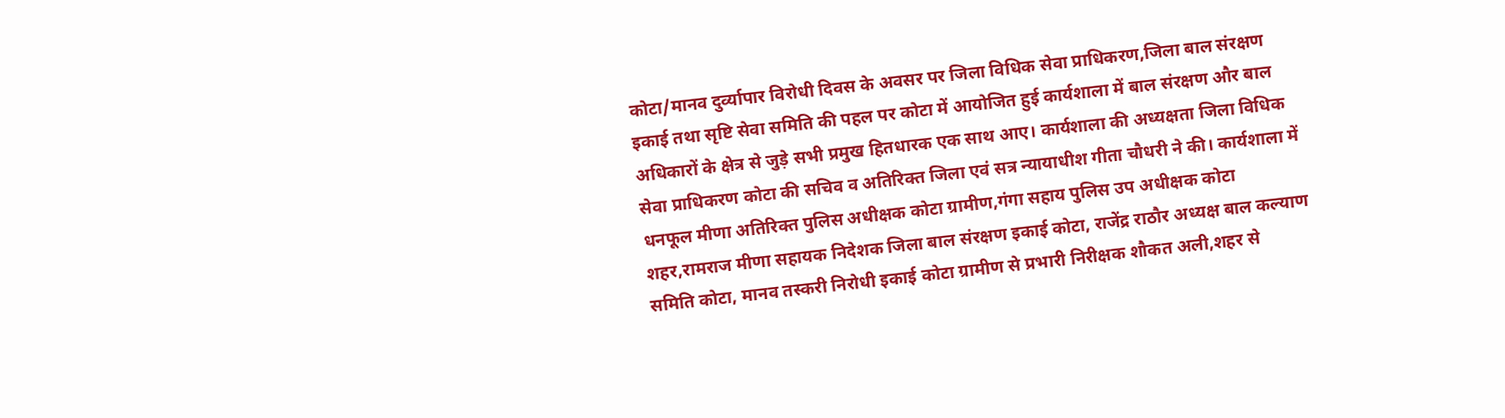कोटा/मानव दुर्व्यापार विरोधी दिवस के अवसर पर जिला विधिक सेवा प्राधिकरण,जिला बाल संरक्षण इकाई तथा सृष्टि सेवा समिति की पहल पर कोटा में आयोजित हुई कार्यशाला में बाल संरक्षण और बाल अधिकारों के क्षेत्र से जुड़े सभी प्रमुख हितधारक एक साथ आए। कार्यशाला की अध्यक्षता जिला विधिक सेवा प्राधिकरण कोटा की सचिव व अतिरिक्त जिला एवं सत्र न्यायाधीश गीता चौधरी ने की। कार्यशाला में धनफूल मीणा अतिरिक्त पुलिस अधीक्षक कोटा ग्रामीण,गंगा सहाय पुलिस उप अधीक्षक कोटा शहर,रामराज मीणा सहायक निदेशक जिला बाल संरक्षण इकाई कोटा, राजेंद्र राठौर अध्यक्ष बाल कल्याण समिति कोटा, मानव तस्करी निरोधी इकाई कोटा ग्रामीण से प्रभारी निरीक्षक शौकत अली,शहर से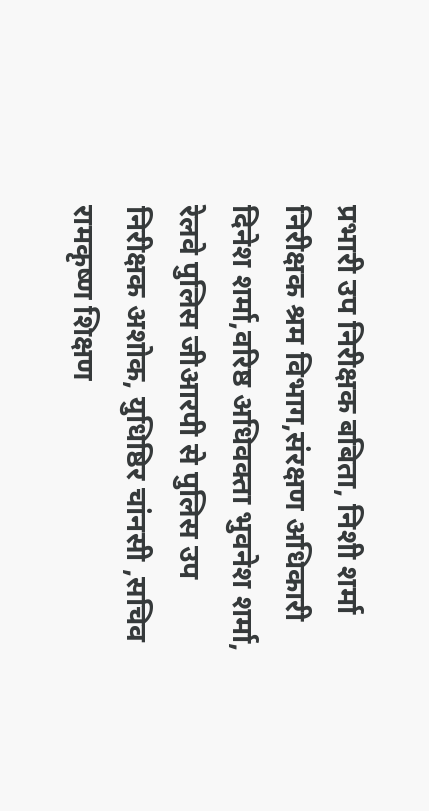प्रभारी उप निरीक्षक बबिता, निशी शर्मा निरीक्षक श्रम विभाग,संरक्षण अधिकारी दिनेश शर्मा,वरिष्ठ अधिवक्ता भुवनेश शर्मा, रेलवे पुलिस जीआरपी से पुलिस उप निरीक्षक अशोक, युधिष्ठिर चांनसी ,सचिव रामकृष्ण शिक्षण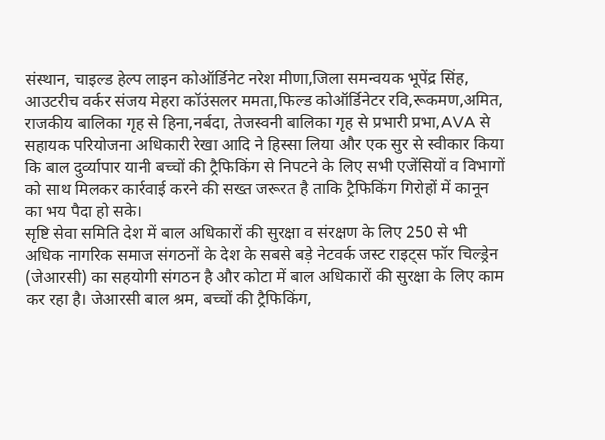संस्थान, चाइल्ड हेल्प लाइन कोऑर्डिनेट नरेश मीणा,जिला समन्वयक भूपेंद्र सिंह, आउटरीच वर्कर संजय मेहरा कॉउंसलर ममता,फिल्ड कोऑर्डिनेटर रवि,रूकमण,अमित, राजकीय बालिका गृह से हिना,नर्बदा, तेजस्वनी बालिका गृह से प्रभारी प्रभा,AVA से सहायक परियोजना अधिकारी रेखा आदि ने हिस्सा लिया और एक सुर से स्वीकार किया कि बाल दुर्व्यापार यानी बच्चों की ट्रैफिकिंग से निपटने के लिए सभी एजेंसियों व विभागों को साथ मिलकर कार्रवाई करने की सख्त जरूरत है ताकि ट्रैफिकिंग गिरोहों में कानून का भय पैदा हो सके।
सृष्टि सेवा समिति देश में बाल अधिकारों की सुरक्षा व संरक्षण के लिए 250 से भी अधिक नागरिक समाज संगठनों के देश के सबसे बड़े नेटवर्क जस्ट राइट्स फॉर चिल्ड्रेन (जेआरसी) का सहयोगी संगठन है और कोटा में बाल अधिकारों की सुरक्षा के लिए काम कर रहा है। जेआरसी बाल श्रम, बच्चों की ट्रैफिकिंग,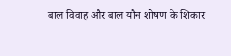बाल विवाह और बाल यौन शोषण के शिकार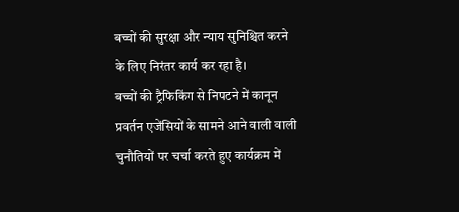बच्चों की सुरक्षा और न्याय सुनिश्चित करने के लिए निरंतर कार्य कर रहा है।
बच्चों की ट्रैफिकिंग से निपटने में कानून प्रवर्तन एजेंसियों के सामने आने वाली वाली चुनौतियों पर चर्चा करते हुए कार्यक्रम में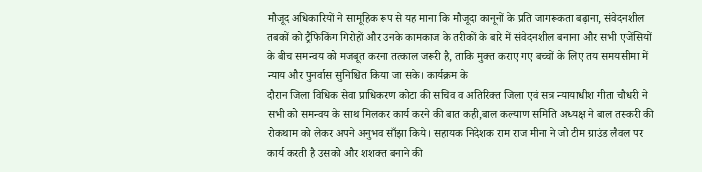मौजूद अधिकारियों ने सामूहिक रूप से यह माना कि मौजूदा कानूनों के प्रति जागरूकता बढ़ाना, संवेदनशील तबकों को ट्रैफिकिंग गिरोहों और उनके कामकाज के तरीकों के बारे में संवेदनशील बनाना और सभी एजेंसियों के बीच समन्वय को मजबूत करना तत्काल जरूरी है, ताकि मुक्त कराए गए बच्चों के लिए तय समयसीमा में न्याय और पुनर्वास सुनिश्चित किया जा सके। कार्यक्रम के
दौरान जिला विधिक सेवा प्राधिकरण कोटा की सचिव व अतिरिक्त जिला एवं सत्र न्यायाधीश गीता चौधरी ने सभी को समन्वय के साथ मिलकर कार्य करने की बात कही,बाल कल्याण समिति अध्यक्ष ने बाल तस्करी की रोकथाम को लेकर अपने अनुभव साँझा किये। सहायक निदेशक राम राज मीना ने जो टीम ग्राउंड लैवल पर कार्य करती है उसको और शशक्त बनाने की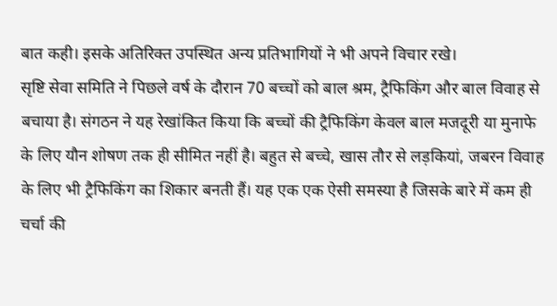बात कही। इसके अतिरिक्त उपस्थित अन्य प्रतिभागियों ने भी अपने विचार रखे।
सृष्टि सेवा समिति ने पिछले वर्ष के दौरान 70 बच्चों को बाल श्रम, ट्रैफिकिंग और बाल विवाह से बचाया है। संगठन ने यह रेखांकित किया कि बच्चों की ट्रैफिकिंग केवल बाल मजदूरी या मुनाफे के लिए यौन शोषण तक ही सीमित नहीं है। बहुत से बच्चे, खास तौर से लड़कियां, जबरन विवाह के लिए भी ट्रैफिकिंग का शिकार बनती हैं। यह एक एक ऐसी समस्या है जिसके बारे में कम ही चर्चा की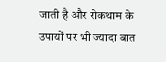जाती है और रोकथाम के उपायों पर भी ज्यादा बात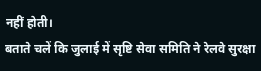नहीं होती।
बताते चलें कि जुलाई में सृष्टि सेवा समिति ने रेलवे सुरक्षा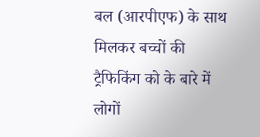बल (आरपीएफ) के साथ मिलकर बच्चों की ट्रैफिकिंग को के बारे में लोगों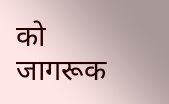को जागरूक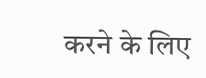करने के लिए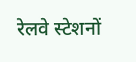रेलवे स्टेशनों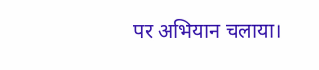पर अभियान चलाया।